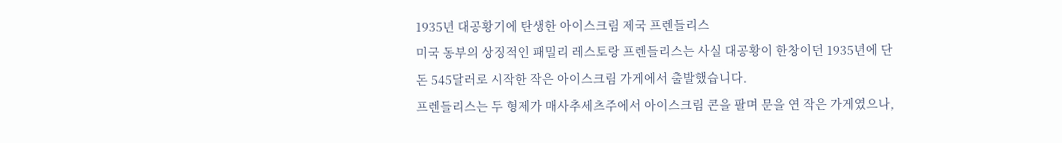1935년 대공황기에 탄생한 아이스크림 제국 프렌들리스
미국 동부의 상징적인 패밀리 레스토랑 프렌들리스는 사실 대공황이 한창이던 1935년에 단돈 545달러로 시작한 작은 아이스크림 가게에서 출발했습니다.
프렌들리스는 두 형제가 매사추세츠주에서 아이스크림 콘을 팔며 문을 연 작은 가게였으나,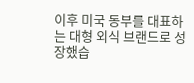이후 미국 동부를 대표하는 대형 외식 브랜드로 성장했습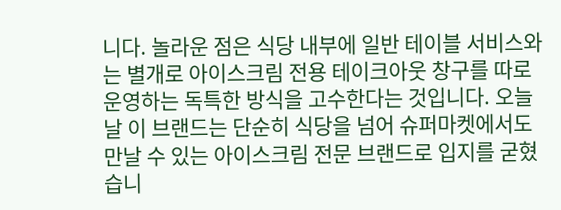니다. 놀라운 점은 식당 내부에 일반 테이블 서비스와는 별개로 아이스크림 전용 테이크아웃 창구를 따로 운영하는 독특한 방식을 고수한다는 것입니다. 오늘날 이 브랜드는 단순히 식당을 넘어 슈퍼마켓에서도 만날 수 있는 아이스크림 전문 브랜드로 입지를 굳혔습니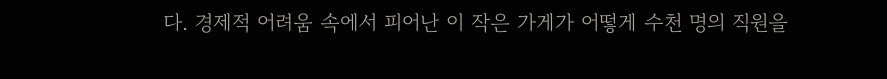다. 경제적 어려움 속에서 피어난 이 작은 가게가 어떻게 수천 명의 직원을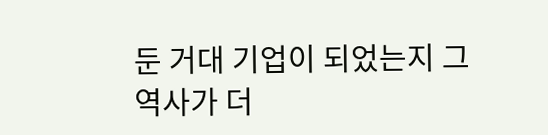둔 거대 기업이 되었는지 그 역사가 더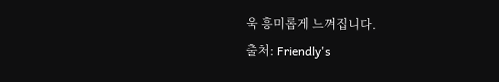욱 흥미롭게 느껴집니다.
출처: Friendly's